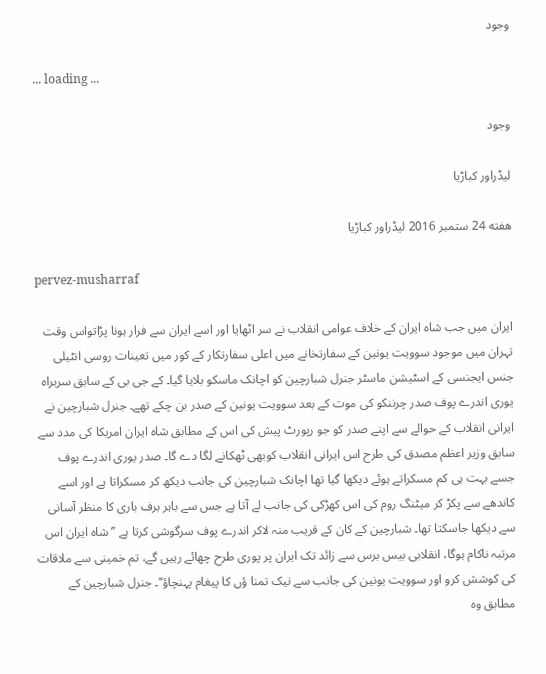وجود

... loading ...

وجود

لیڈراور کباڑیا

هفته 24 ستمبر 2016 لیڈراور کباڑیا

pervez-musharraf

ایران میں جب شاہ ایران کے خلاف عوامی انقلاب نے سر اٹھایا اور اسے ایران سے فرار ہونا پڑاتواس وقت تہران میں موجود سوویت یونین کے سفارتخانے میں اعلی سفارتکار کے کور میں تعینات روسی انٹیلی جنس ایجنسی کے اسٹیشن ماسٹر جنرل شبارچین کو اچانک ماسکو بلایا گیا۔ کے جی بی کے سابق سربراہ یوری اندرے پوف صدر چرننکو کی موت کے بعد سوویت یونین کے صدر بن چکے تھے۔ جنرل شبارچین نے ایرانی انقلاب کے حوالے سے اپنے صدر کو جو رپورٹ پیش کی اس کے مطابق شاہ ایران امریکا کی مدد سے سابق وزیر اعظم مصدق کی طرح اس ایرانی انقلاب کوبھی ٹھکانے لگا دے گا۔ صدر یوری اندرے پوف جسے بہت ہی کم مسکراتے ہوئے دیکھا گیا تھا اچانک شبارچین کی جانب دیکھ کر مسکراتا ہے اور اسے کاندھے سے پکڑ کر میٹنگ روم کی اس کھڑکی کی جانب لے آتا ہے جس سے باہر برف باری کا منظر آسانی سے دیکھا جاسکتا تھا۔ شبارچین کے کان کے قریب منہ لاکر اندرے پوف سرگوشی کرتا ہے ’’ شاہ ایران اس مرتبہ ناکام ہوگا، انقلابی بیس برس سے زائد تک ایران پر پوری طرح چھائے رہیں گے، تم خمینی سے ملاقات کی کوشش کرو اور سوویت یونین کی جانب سے نیک تمنا ؤں کا پیغام پہنچاؤ‘‘۔ جنرل شبارچین کے مطابق وہ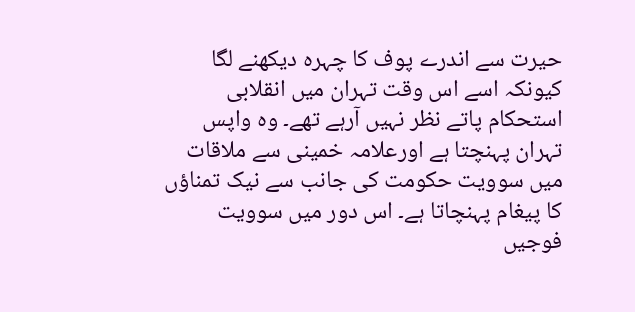حیرت سے اندرے پوف کا چہرہ دیکھنے لگا کیونکہ اسے اس وقت تہران میں انقلابی استحکام پاتے نظر نہیں آرہے تھے۔ وہ واپس تہران پہنچتا ہے اورعلامہ خمینی سے ملاقات میں سوویت حکومت کی جانب سے نیک تمناؤں کا پیغام پہنچاتا ہے۔ اس دور میں سوویت فوجیں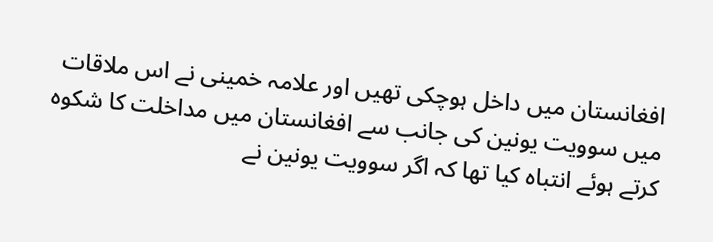افغانستان میں داخل ہوچکی تھیں اور علامہ خمینی نے اس ملاقات میں سوویت یونین کی جانب سے افغانستان میں مداخلت کا شکوہ کرتے ہوئے انتباہ کیا تھا کہ اگر سوویت یونین نے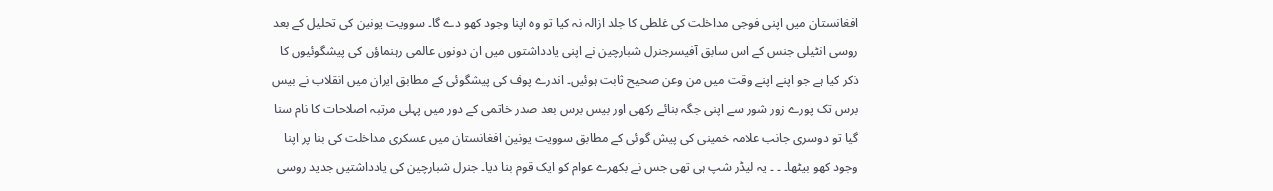افغانستان میں اپنی فوجی مداخلت کی غلطی کا جلد ازالہ نہ کیا تو وہ اپنا وجود کھو دے گا۔ سوویت یونین کی تحلیل کے بعد روسی انٹیلی جنس کے اس سابق آفیسرجنرل شبارچین نے اپنی یادداشتوں میں ان دونوں عالمی رہنماؤں کی پیشگوئیوں کا ذکر کیا ہے جو اپنے اپنے وقت میں من وعن صحیح ثابت ہوئیں۔ اندرے پوف کی پیشگوئی کے مطابق ایران میں انقلاب نے بیس برس تک پورے زور شور سے اپنی جگہ بنائے رکھی اور بیس برس بعد صدر خاتمی کے دور میں پہلی مرتبہ اصلاحات کا نام سنا گیا تو دوسری جانب علامہ خمینی کی پیش گوئی کے مطابق سوویت یونین افغانستان میں عسکری مداخلت کی بنا پر اپنا وجود کھو بیٹھا۔ ۔ ۔ یہ لیڈر شپ ہی تھی جس نے بکھرے عوام کو ایک قوم بنا دیا۔ جنرل شبارچین کی یادداشتیں جدید روسی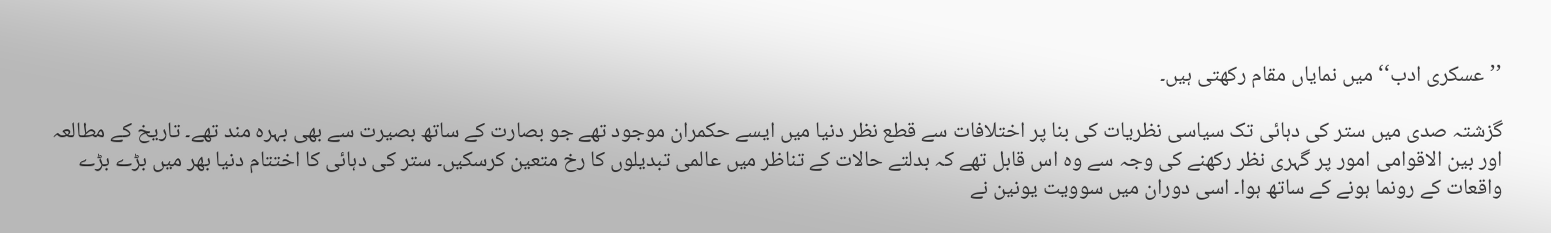’’عسکری ادب‘‘ میں نمایاں مقام رکھتی ہیں۔

گزشتہ صدی میں ستر کی دہائی تک سیاسی نظریات کی بنا پر اختلافات سے قطع نظر دنیا میں ایسے حکمران موجود تھے جو بصارت کے ساتھ بصیرت سے بھی بہرہ مند تھے۔ تاریخ کے مطالعہ اور بین الاقوامی امور پر گہری نظر رکھنے کی وجہ سے وہ اس قابل تھے کہ بدلتے حالات کے تناظر میں عالمی تبدیلوں کا رخ متعین کرسکیں۔ ستر کی دہائی کا اختتام دنیا بھر میں بڑے بڑے واقعات کے رونما ہونے کے ساتھ ہوا۔ اسی دوران میں سوویت یونین نے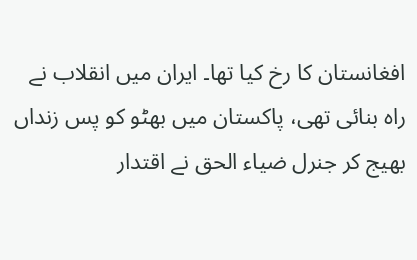افغانستان کا رخ کیا تھا۔ ایران میں انقلاب نے راہ بنائی تھی، پاکستان میں بھٹو کو پس زنداں بھیج کر جنرل ضیاء الحق نے اقتدار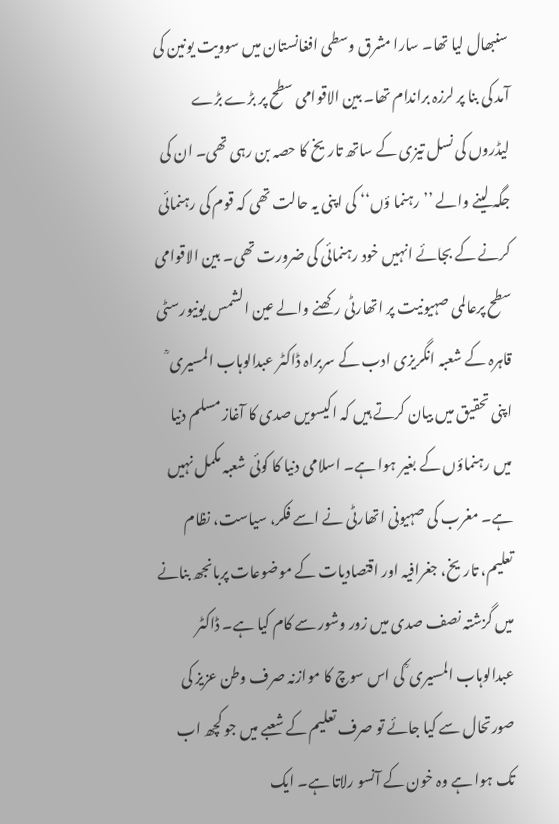سنبھال لیا تھا۔ سارا مشرق وسطی افغانستان میں سوویت یونین کی آمد کی بنا پر لرزہ براندام تھا۔ بین الاقوامی سطح پر بڑے بڑے لیڈروں کی نسل تیزی کے ساتھ تاریخ کا حصہ بن رہی تھی۔ ان کی جگہ لینے والے ’’رہنما ؤں‘‘ کی اپنی یہ حالت تھی کہ قوم کی رہنمائی کرنے کے بجائے انہیں خود رہنمائی کی ضرورت تھی۔ بین الاقوامی سطح پرعالمی صہیونیت پر اتھارٹی رکھنے والے عین الشمس یونیورسٹی قاہرہ کے شعبہ انگریزی ادب کے سربراہ ڈاکٹر عبدالوہاب المسیری ؒ اپنی تحقیق میں بیان کرتے ہیں کہ اکیسویں صدی کا آغاز مسلم دنیا میں رہنماؤں کے بغیر ہوا ہے۔ اسلامی دنیا کا کوئی شعبہ مکمل نہیں ہے۔ مغرب کی صہیونی اتھارٹی نے اسے فکر، سیاست، نظام تعلیم، تاریخ، جغرافیہ اور اقتصادیات کے موضوعات پربانجھ بنانے میں گزشتہ نصف صدی میں زور وشور سے کام کیا ہے۔ ڈاکٹر عبدالوہاب المسیری ؒ کی اس سوچ کا موازنہ صرف وطن عزیز کی صورتحال سے کیا جائے تو صرف تعلیم کے شعبے میں جو کچھ اب تک ہوا ہے وہ خون کے آنسو رلاتا ہے۔ ایک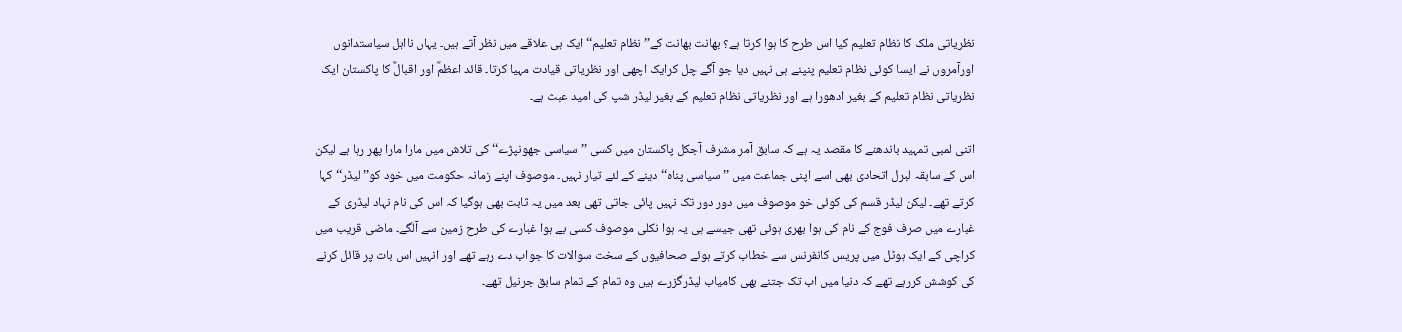نظریاتی ملک کا نظام تعلیم کیا اس طرح کا ہوا کرتا ہے؟ بھانت بھانت کے’’ نظام تعلیم‘‘ ایک ہی علاقے میں نظر آتے ہیں۔ یہاں نااہل سیاستدانوں اورآمروں نے ایسا کوئی نظام تعلیم پنپنے ہی نہیں دیا جو آگے چل کرایک اچھی اور نظریاتی قیادت مہیا کرتا۔ قائد اعظمؒ اور اقبالؒ کا پاکستان ایک نظریاتی نظام تعلیم کے بغیر ادھورا ہے اور نظریاتی نظام تعلیم کے بغیر لیڈر شپ کی امید عبث ہے۔

اتنی لمبی تمہید باندھنے کا مقصد یہ ہے کہ سابق آمر مشرف آجکل پاکستان میں کسی ’’سیاسی جھونپڑے‘‘ کی تلاش میں مارا مارا پھر رہا ہے لیکن اس کے سابقہ لبرل اتحادی بھی اسے اپنی جماعت میں ’’سیاسی پناہ‘‘ دینے کے لئے تیار نہیں۔ موصوف اپنے زمانہ حکومت میں خود کو’’ لیڈر‘‘ کہا کرتے تھے۔ لیکن لیڈر قسم کی کوئی خو موصوف میں دور دور تک نہیں پائی جاتی تھی بعد میں یہ ثابت بھی ہوگیا کہ اس کی نام نہاد لیڈری کے غبارے میں صرف فوج کے نام کی ہوا بھری ہوئی تھی جیسے ہی یہ ہوا نکلی موصوف کسی بے ہوا غبارے کی طرح زمین سے آلگے۔ ماضی قریب میں کراچی کے ایک ہوٹل میں پریس کانفرنس سے خطاب کرتے ہوئے صحافیوں کے سخت سوالات کا جواب دے رہے تھے اور انہیں اس بات پر قائل کرنے کی کوشش کررہے تھے کہ دنیا میں اب تک جتنے بھی کامیاب لیڈرگزرے ہیں وہ تمام کے تمام سابق جرنیل تھے۔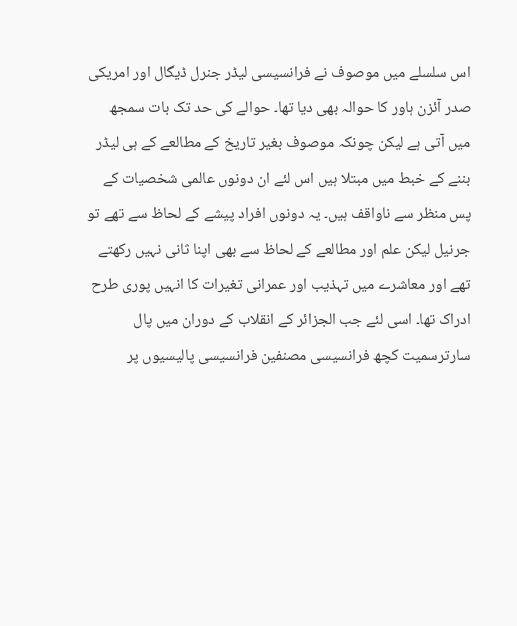اس سلسلے میں موصوف نے فرانسیسی لیڈر جنرل ڈیگال اور امریکی صدر آئزن ہاور کا حوالہ بھی دیا تھا۔ حوالے کی حد تک بات سمجھ میں آتی ہے لیکن چونکہ موصوف بغیر تاریخ کے مطالعے کے ہی لیڈر بننے کے خبط میں مبتلا ہیں اس لئے ان دونوں عالمی شخصیات کے پس منظر سے ناواقف ہیں۔ یہ دونوں افراد پیشے کے لحاظ سے تھے تو جرنیل لیکن علم اور مطالعے کے لحاظ سے بھی اپنا ثانی نہیں رکھتے تھے اور معاشرے میں تہذیب اور عمرانی تغیرات کا انہیں پوری طرح ادراک تھا۔ اسی لئے جب الجزائر کے انقلاب کے دوران میں پال سارترسمیت کچھ فرانسیسی مصنفین فرانسیسی پالیسیوں پر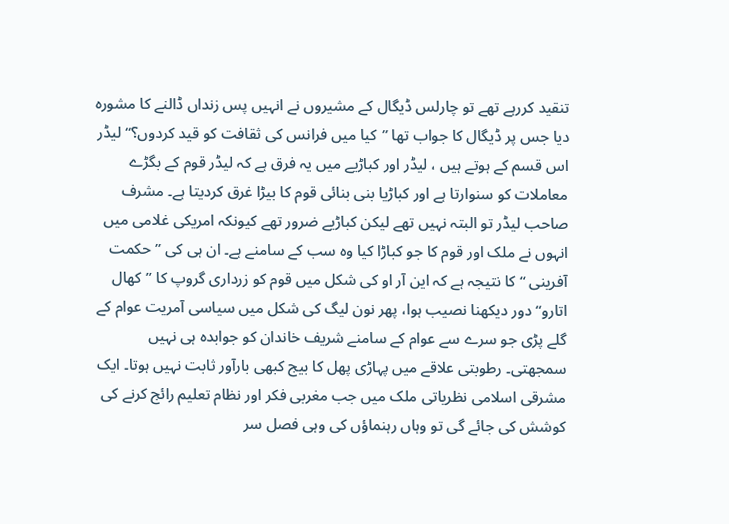تنقید کررہے تھے تو چارلس ڈیگال کے مشیروں نے انہیں پس زنداں ڈالنے کا مشورہ دیا جس پر ڈیگال کا جواب تھا ’’کیا میں فرانس کی ثقافت کو قید کردوں؟‘‘ لیڈر اس قسم کے ہوتے ہیں ، لیڈر اور کباڑیے میں یہ فرق ہے کہ لیڈر قوم کے بگڑے معاملات کو سنوارتا ہے اور کباڑیا بنی بنائی قوم کا بیڑا غرق کردیتا ہے۔ مشرف صاحب لیڈر تو البتہ نہیں تھے لیکن کباڑیے ضرور تھے کیونکہ امریکی غلامی میں انہوں نے ملک اور قوم کا جو کباڑا کیا وہ سب کے سامنے ہے۔ ان ہی کی ’’حکمت آفرینی ‘‘ کا نتیجہ ہے کہ این آر او کی شکل میں قوم کو زرداری گروپ کا ’’کھال اتارو‘‘ دور دیکھنا نصیب ہوا، پھر نون لیگ کی شکل میں سیاسی آمریت عوام کے گلے پڑی جو سرے سے عوام کے سامنے شریف خاندان کو جوابدہ ہی نہیں سمجھتی۔ رطوبتی علاقے میں پہاڑی پھل کا بیج کبھی بارآور ثابت نہیں ہوتا۔ ایک مشرقی اسلامی نظریاتی ملک میں جب مغربی فکر اور نظام تعلیم رائج کرنے کی کوشش کی جائے گی تو وہاں رہنماؤں کی وہی فصل سر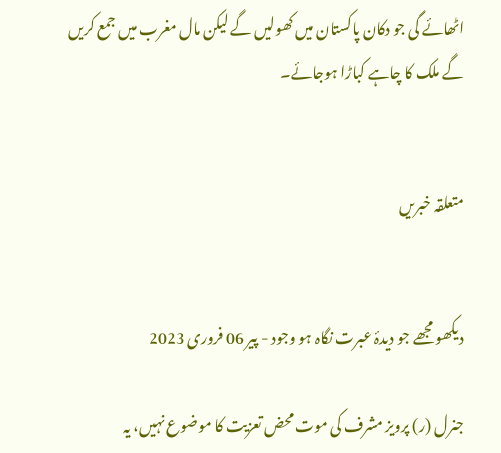اٹھائے گی جو دکان پاکستان میں کھولیں گے لیکن مال مغرب میں جمع کریں گے ملک کا چاہے کباڑا ہوجائے۔


متعلقہ خبریں


دیکھو مجھے جو دیدۂ عبرت نگاہ ہو وجود - پیر 06 فروری 2023

جنرل (ر) پرویز مشرف کی موت محض تعزیت کا موضوع نہیں، یہ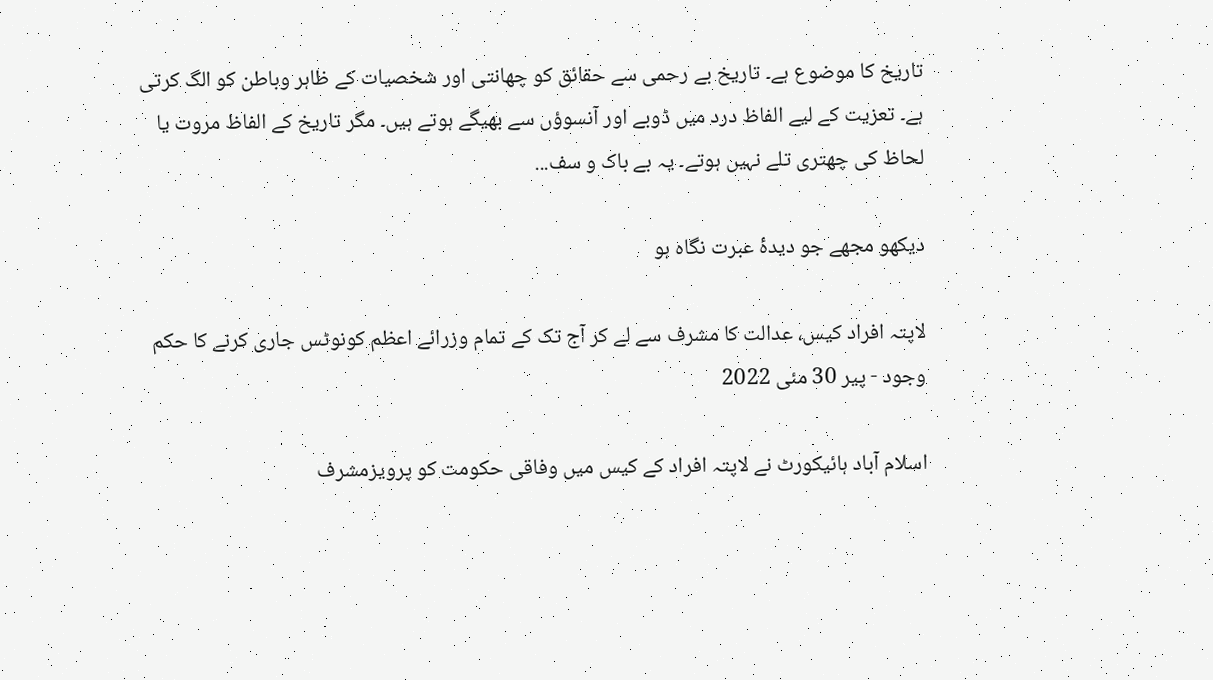تاریخ کا موضوع ہے۔ تاریخ بے رحمی سے حقائق کو چھانتی اور شخصیات کے ظاہر وباطن کو الگ کرتی ہے۔ تعزیت کے لیے الفاظ درد میں ڈوبے اور آنسوؤں سے بھیگے ہوتے ہیں۔ مگر تاریخ کے الفاظ مروت یا لحاظ کی چھتری تلے نہیں ہوتے۔ یہ بے باک و سف...

دیکھو مجھے جو دیدۂ عبرت نگاہ ہو

لاپتہ افراد کیس، عدالت کا مشرف سے لے کر آج تک کے تمام وزرائے اعظم کونوٹس جاری کرنے کا حکم وجود - پیر 30 مئی 2022

اسلام آباد ہائیکورٹ نے لاپتہ افراد کے کیس میں وفاقی حکومت کو پرویزمشرف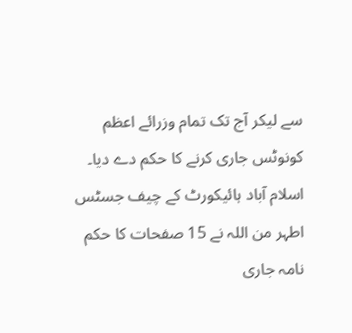سے لیکر آج تک تمام وزرائے اعظم کونوٹس جاری کرنے کا حکم دے دیا۔ اسلام آباد ہائیکورٹ کے چیف جسٹس اطہر من اللہ نے 15 صفحات کا حکم نامہ جاری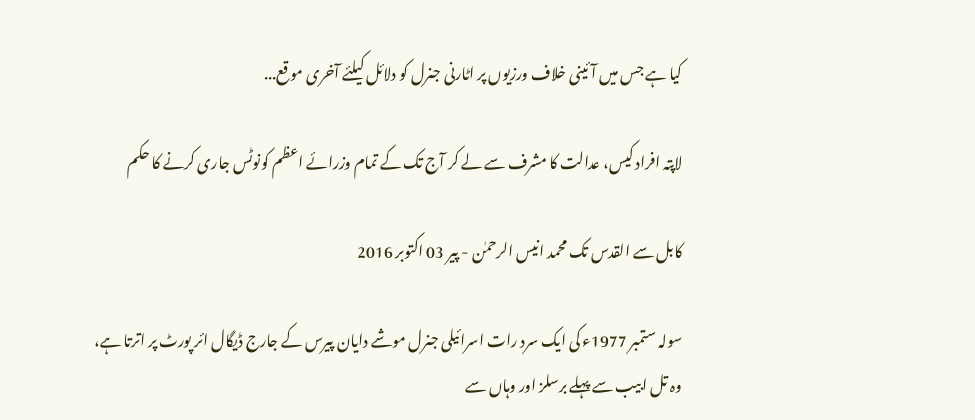کیا ہے جس میں آئینی خلاف ورزیوں پر اٹارنی جنرل کو دلائل کیلئے آخری موقع...

لاپتہ افراد کیس، عدالت کا مشرف سے لے کر آج تک کے تمام وزرائے اعظم کونوٹس جاری کرنے کا حکم

کابل سے القدس تک محمد انیس الرحمٰن - پیر 03 اکتوبر 2016

سولہ ستمبر 1977ء کی ایک سرد رات اسرائیلی جنرل موشے دایان پیرس کے جارج ڈیگال ائر پورٹ پر اترتا ہے، وہ تل ابیب سے پہلے برسلز اور وہاں سے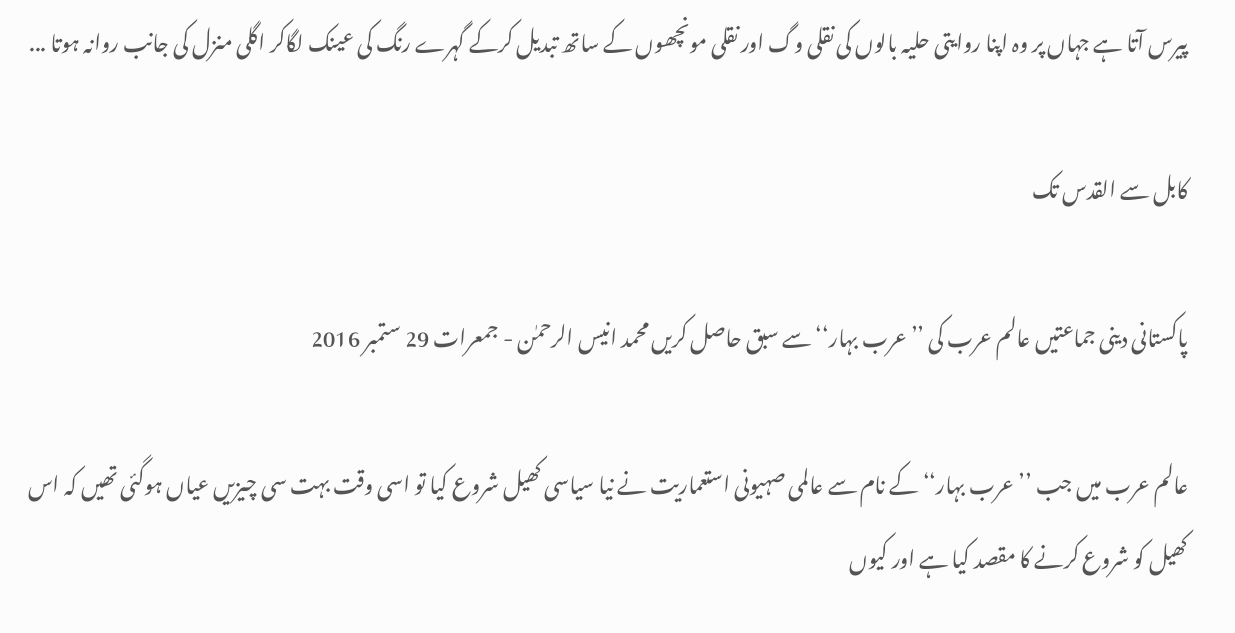پیرس آتا ہے جہاں پر وہ اپنا روایتی حلیہ بالوں کی نقلی وگ اور نقلی مونچھوں کے ساتھ تبدیل کرکے گہرے رنگ کی عینک لگاکر اگلی منزل کی جانب روانہ ہوتا ...

کابل سے القدس تک

پاکستانی دینی جماعتیں عالم عرب کی ’’عرب بہار‘‘ سے سبق حاصل کریں محمد انیس الرحمٰن - جمعرات 29 ستمبر 2016

عالم عرب میں جب ’’عرب بہار‘‘ کے نام سے عالمی صہیونی استعماریت نے نیا سیاسی کھیل شروع کیا تو اسی وقت بہت سی چیزیں عیاں ہوگئی تھیں کہ اس کھیل کو شروع کرنے کا مقصد کیا ہے اور کیوں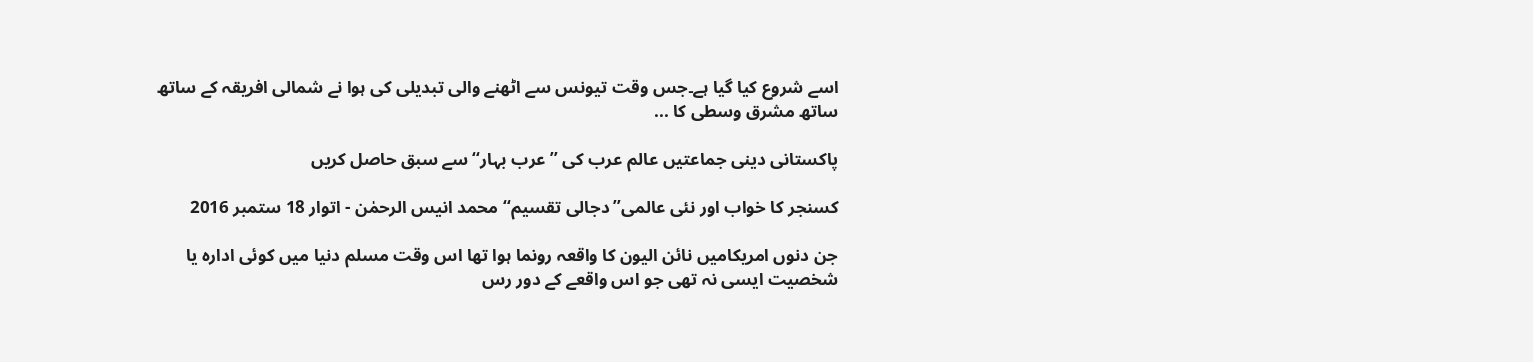اسے شروع کیا گیا ہے۔جس وقت تیونس سے اٹھنے والی تبدیلی کی ہوا نے شمالی افریقہ کے ساتھ ساتھ مشرق وسطی کا ...

پاکستانی دینی جماعتیں عالم عرب کی ’’عرب بہار‘‘ سے سبق حاصل کریں

کسنجر کا خواب اور نئی عالمی’’دجالی تقسیم‘‘ محمد انیس الرحمٰن - اتوار 18 ستمبر 2016

جن دنوں امریکامیں نائن الیون کا واقعہ رونما ہوا تھا اس وقت مسلم دنیا میں کوئی ادارہ یا شخصیت ایسی نہ تھی جو اس واقعے کے دور رس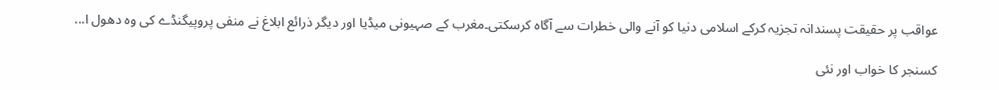عواقب پر حقیقت پسندانہ تجزیہ کرکے اسلامی دنیا کو آنے والی خطرات سے آگاہ کرسکتی۔مغرب کے صہیونی میڈیا اور دیگر ذرائع ابلاغ نے منفی پروپیگنڈے کی وہ دھول ا...

کسنجر کا خواب اور نئی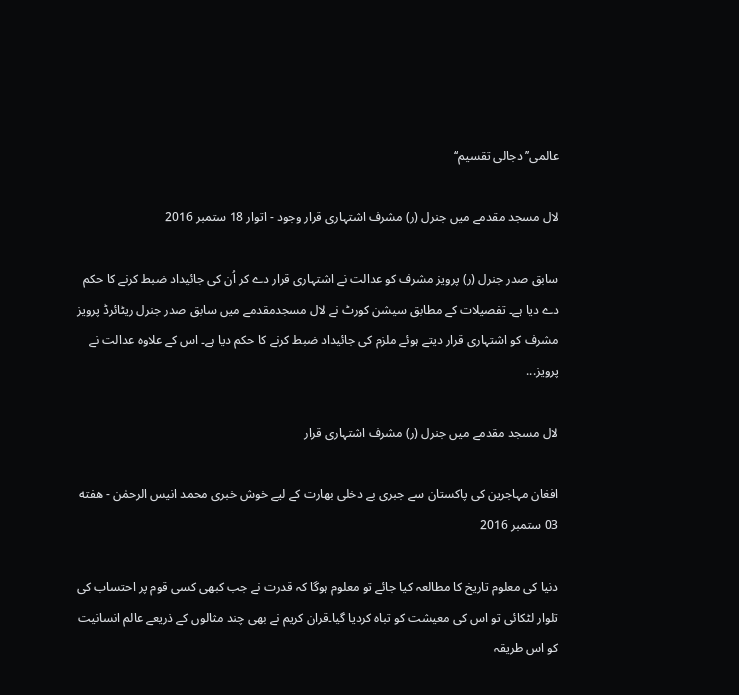عالمی’’دجالی تقسیم‘‘

لال مسجد مقدمے میں جنرل (ر) مشرف اشتہاری قرار وجود - اتوار 18 ستمبر 2016

سابق صدر جنرل (ر) پرویز مشرف کو عدالت نے اشتہاری قرار دے کر اُن کی جائیداد ضبط کرنے کا حکم دے دیا ہے۔ تفصیلات کے مطابق سیشن کورٹ نے لال مسجدمقدمے میں سابق صدر جنرل ریٹائرڈ پرویز مشرف کو اشتہاری قرار دیتے ہوئے ملزم کی جائیداد ضبط کرنے کا حکم دیا ہے۔ اس کے علاوہ عدالت نے پرویز...

لال مسجد مقدمے میں جنرل (ر) مشرف اشتہاری قرار

افغان مہاجرین کی پاکستان سے جبری بے دخلی بھارت کے لیے خوش خبری محمد انیس الرحمٰن - هفته 03 ستمبر 2016

دنیا کی معلوم تاریخ کا مطالعہ کیا جائے تو معلوم ہوگا کہ قدرت نے جب کبھی کسی قوم پر احتساب کی تلوار لٹکائی تو اس کی معیشت کو تباہ کردیا گیا۔قران کریم نے بھی چند مثالوں کے ذریعے عالم انسانیت کو اس طریقہ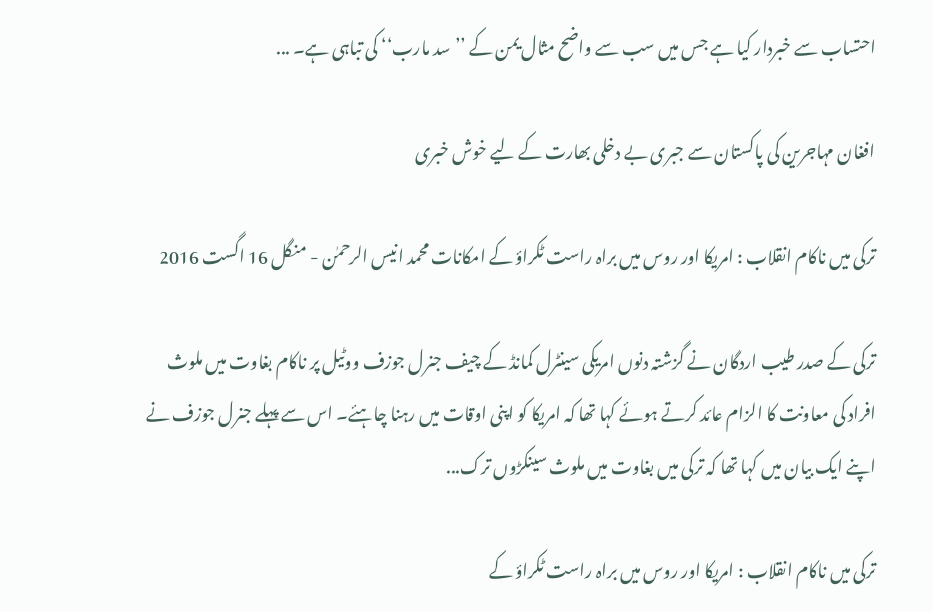احتساب سے خبردار کیا ہے جس میں سب سے واضح مثال یمن کے ’’سد مارب‘‘ کی تباہی ہے۔ ...

افغان مہاجرین کی پاکستان سے جبری بے دخلی بھارت کے لیے خوش خبری

ترکی میں ناکام انقلاب : امریکا اور روس میں براہ راست ٹکراؤ کے امکانات محمد انیس الرحمٰن - منگل 16 اگست 2016

ترکی کے صدر طیب اردگان نے گزشتہ دنوں امریکی سینٹرل کمانڈ کے چیف جنرل جوزف ووٹیل پر ناکام بغاوت میں ملوث افراد کی معاونت کا الزام عائد کرتے ہوئے کہا تھا کہ امریکا کو اپنی اوقات میں رہنا چاہئے۔ اس سے پہلے جنرل جوزف نے اپنے ایک بیان میں کہا تھا کہ ترکی میں بغاوت میں ملوث سینکڑوں ترک...

ترکی میں ناکام انقلاب : امریکا اور روس میں براہ راست ٹکراؤ کے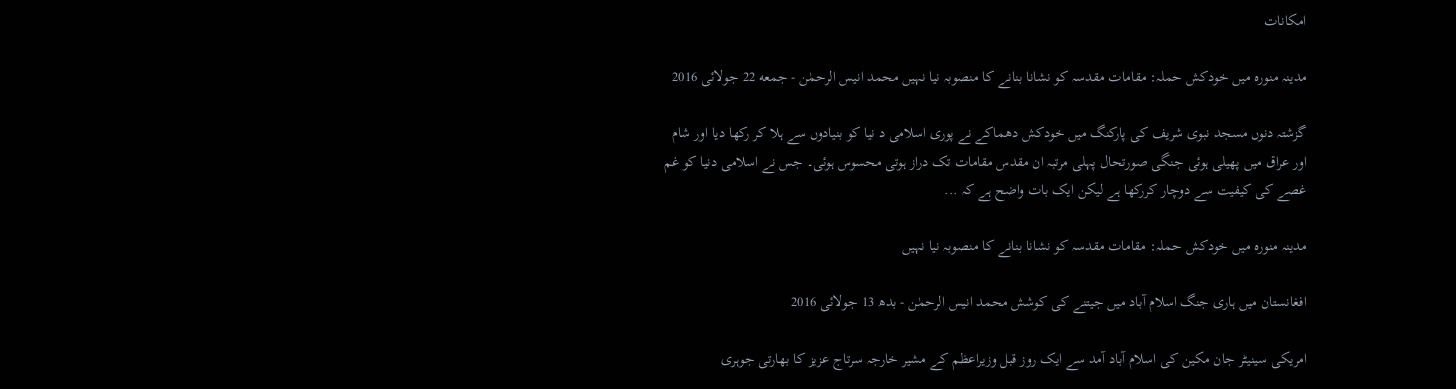امکانات

مدینہ منورہ میں خودکش حملہ: مقامات مقدسہ کو نشانا بنانے کا منصوبہ نیا نہیں محمد انیس الرحمٰن - جمعه 22 جولائی 2016

گزشتہ دنوں مسجد نبوی شریف کی پارکنگ میں خودکش دھماکے نے پوری اسلامی د نیا کو بنیادوں سے ہلا کر رکھا دیا اور شام اور عراق میں پھیلی ہوئی جنگی صورتحال پہلی مرتبہ ان مقدس مقامات تک دراز ہوتی محسوس ہوئی۔ جس نے اسلامی دنیا کو غم غصے کی کیفیت سے دوچار کررکھا ہے لیکن ایک بات واضح ہے کہ ...

مدینہ منورہ میں خودکش حملہ: مقامات مقدسہ کو نشانا بنانے کا منصوبہ نیا نہیں

افغانستان میں ہاری جنگ اسلام آباد میں جیتنے کی کوشش محمد انیس الرحمٰن - بدھ 13 جولائی 2016

امریکی سینیٹر جان مکین کی اسلام آباد آمد سے ایک روز قبل وزیراعظم کے مشیر خارجہ سرتاج عزیز کا بھارتی جوہری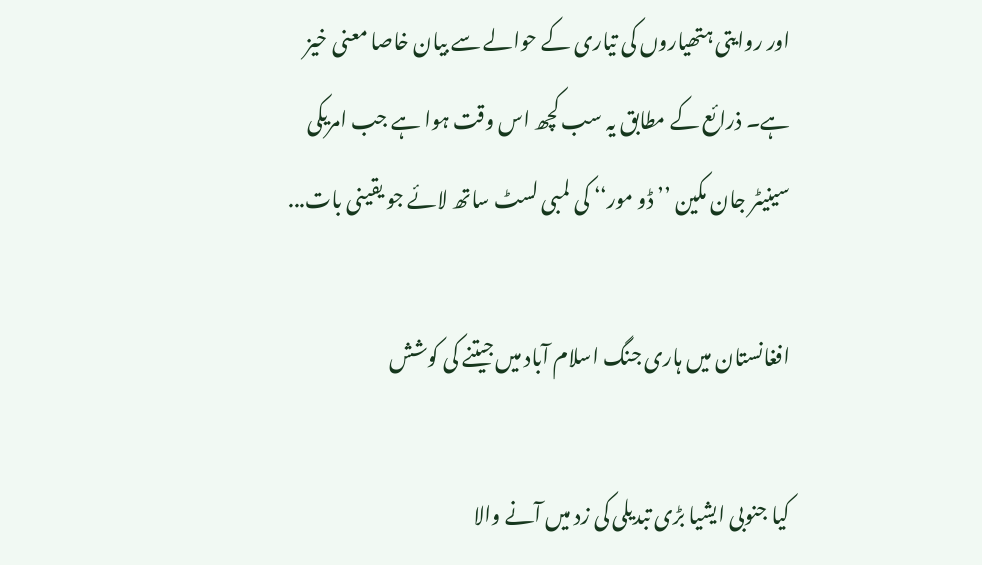اور روایتی ہتھیاروں کی تیاری کے حوالے سے بیان خاصا معنی خیز ہے۔ ذرائع کے مطابق یہ سب کچھ اس وقت ہوا ہے جب امریکی سینیٹر جان مکین ’’ڈو مور‘‘ کی لمبی لسٹ ساتھ لائے جو یقینی بات...

افغانستان میں ہاری جنگ اسلام آباد میں جیتنے کی کوشش

کیا جنوبی ایشیا بڑی تبدیلی کی زد میں آنے والا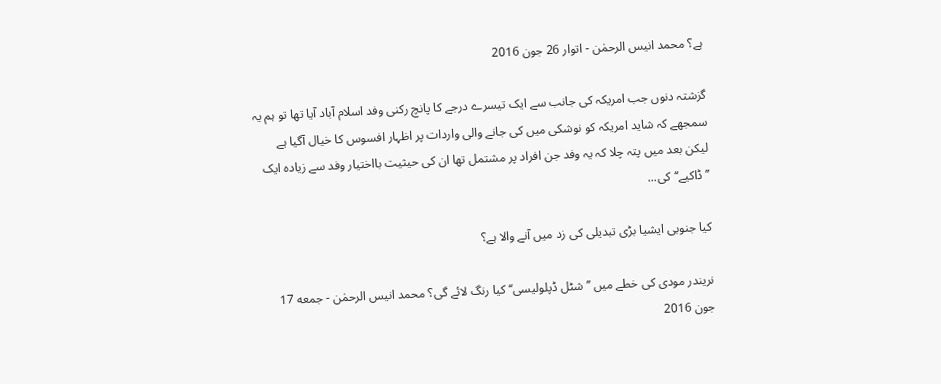ہے؟ محمد انیس الرحمٰن - اتوار 26 جون 2016

گزشتہ دنوں جب امریکہ کی جانب سے ایک تیسرے درجے کا پانچ رکنی وفد اسلام آباد آیا تھا تو ہم یہ سمجھے کہ شاید امریکہ کو نوشکی میں کی جانے والی واردات پر اظہار افسوس کا خیال آگیا ہے لیکن بعد میں پتہ چلا کہ یہ وفد جن افراد پر مشتمل تھا ان کی حیثیت بااختیار وفد سے زیادہ ایک ’’ڈاکیے‘‘ کی...

کیا جنوبی ایشیا بڑی تبدیلی کی زد میں آنے والا ہے؟

نریندر مودی کی خطے میں ’’شٹل ڈپلولیسی‘‘ کیا رنگ لائے گی؟ محمد انیس الرحمٰن - جمعه 17 جون 2016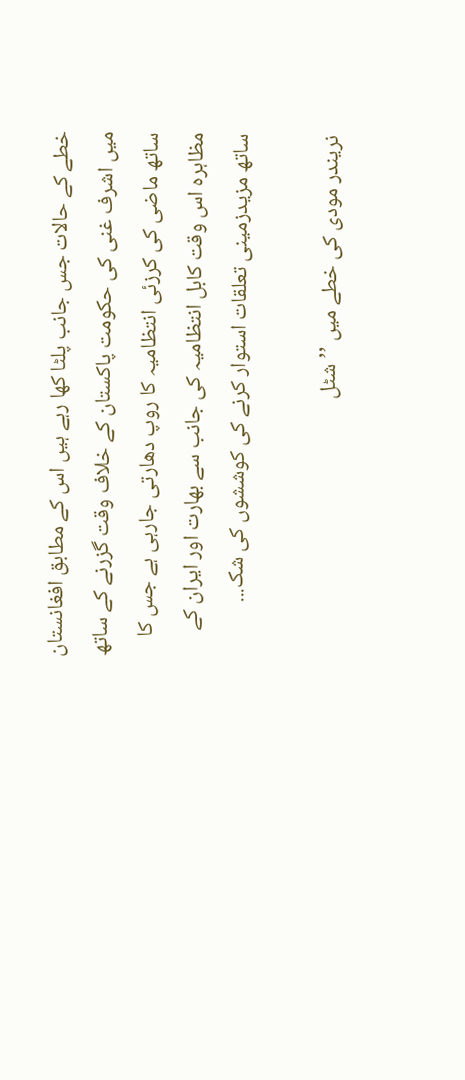خطے کے حالات جس جانب پلٹا کھا رہے ہیں اس کے مطابق افغانستان میں اشرف غنی کی حکومت پاکستان کے خلاف وقت گزرنے کے ساتھ ساتھ ماضی کی کرزئی انتظامیہ کا روپ دھارتی جارہی ہے جس کا مظاہرہ اس وقت کابل انتظامیہ کی جانب سے بھارت اور ایران کے ساتھ مزیدزمینی تعلقات استوار کرنے کی کوششوں کی شک...

نریندر مودی کی خطے میں ’’شٹل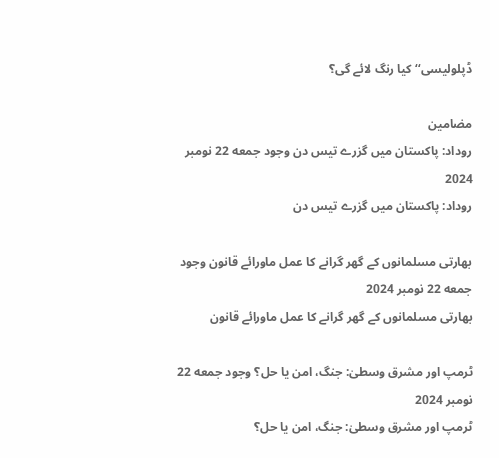ڈپلولیسی‘‘ کیا رنگ لائے گی؟

مضامین
روداد: پاکستان میں گزرے تیس دن وجود جمعه 22 نومبر 2024
روداد: پاکستان میں گزرے تیس دن

بھارتی مسلمانوں کے گھر گرانے کا عمل ماورائے قانون وجود جمعه 22 نومبر 2024
بھارتی مسلمانوں کے گھر گرانے کا عمل ماورائے قانون

ٹرمپ اور مشرق وسطیٰ: جنگ، امن یا حل؟ وجود جمعه 22 نومبر 2024
ٹرمپ اور مشرق وسطیٰ: جنگ، امن یا حل؟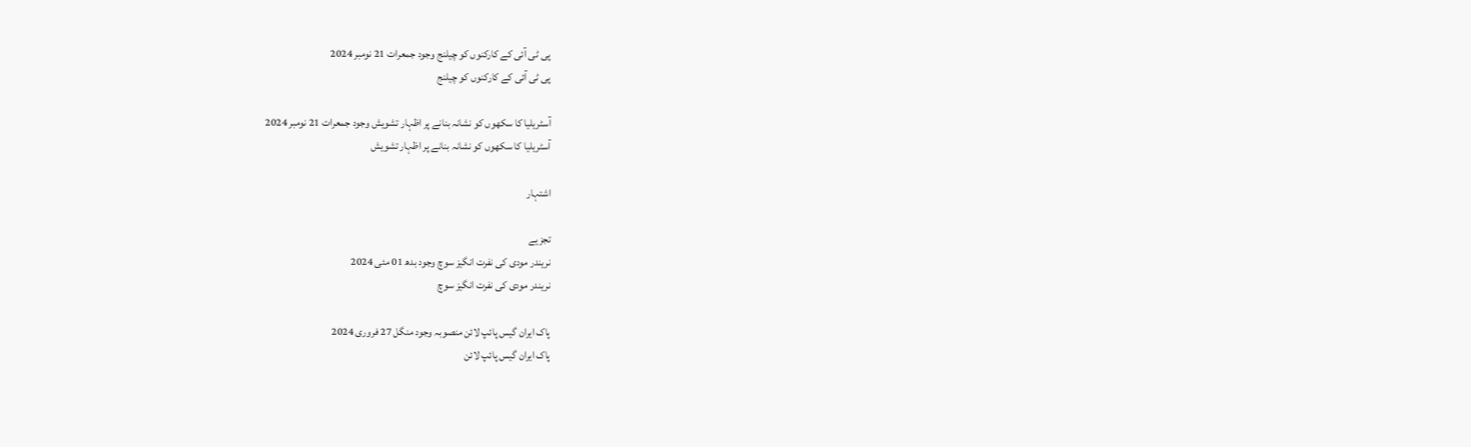پی ٹی آئی کے کارکنوں کو چیلنج وجود جمعرات 21 نومبر 2024
پی ٹی آئی کے کارکنوں کو چیلنج

آسٹریلیا کا سکھوں کو نشانہ بنانے پر اظہار تشویش وجود جمعرات 21 نومبر 2024
آسٹریلیا کا سکھوں کو نشانہ بنانے پر اظہار تشویش

اشتہار

تجزیے
نریندر مودی کی نفرت انگیز سوچ وجود بدھ 01 مئی 2024
نریندر مودی کی نفرت انگیز سوچ

پاک ایران گیس پائپ لائن منصوبہ وجود منگل 27 فروری 2024
پاک ایران گیس پائپ لائن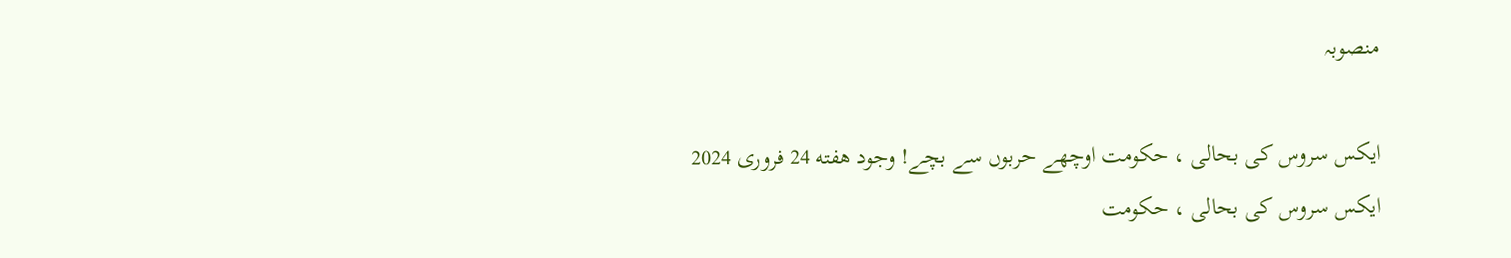منصوبہ

ایکس سروس کی بحالی ، حکومت اوچھے حربوں سے بچے! وجود هفته 24 فروری 2024
ایکس سروس کی بحالی ، حکومت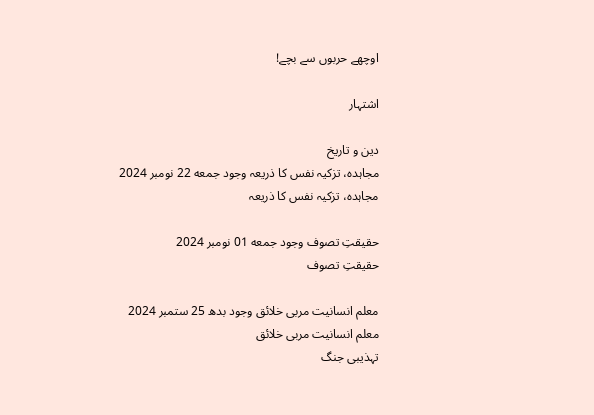اوچھے حربوں سے بچے!

اشتہار

دین و تاریخ
مجاہدہ، تزکیہ نفس کا ذریعہ وجود جمعه 22 نومبر 2024
مجاہدہ، تزکیہ نفس کا ذریعہ

حقیقتِ تصوف وجود جمعه 01 نومبر 2024
حقیقتِ تصوف

معلم انسانیت مربی خلائق وجود بدھ 25 ستمبر 2024
معلم انسانیت مربی خلائق
تہذیبی جنگ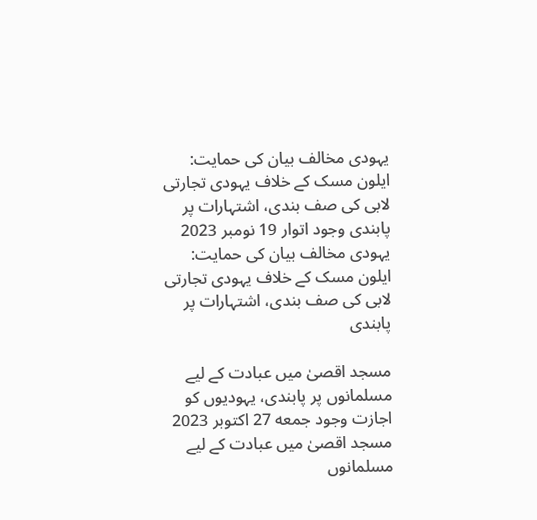یہودی مخالف بیان کی حمایت: ایلون مسک کے خلاف یہودی تجارتی لابی کی صف بندی، اشتہارات پر پابندی وجود اتوار 19 نومبر 2023
یہودی مخالف بیان کی حمایت: ایلون مسک کے خلاف یہودی تجارتی لابی کی صف بندی، اشتہارات پر پابندی

مسجد اقصیٰ میں عبادت کے لیے مسلمانوں پر پابندی، یہودیوں کو اجازت وجود جمعه 27 اکتوبر 2023
مسجد اقصیٰ میں عبادت کے لیے مسلمانوں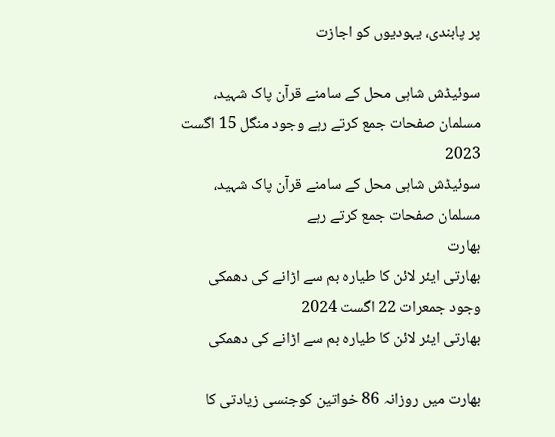پر پابندی، یہودیوں کو اجازت

سوئیڈش شاہی محل کے سامنے قرآن پاک شہید، مسلمان صفحات جمع کرتے رہے وجود منگل 15 اگست 2023
سوئیڈش شاہی محل کے سامنے قرآن پاک شہید، مسلمان صفحات جمع کرتے رہے
بھارت
بھارتی ایئر لائن کا طیارہ بم سے اڑانے کی دھمکی وجود جمعرات 22 اگست 2024
بھارتی ایئر لائن کا طیارہ بم سے اڑانے کی دھمکی

بھارت میں روزانہ 86 خواتین کوجنسی زیادتی کا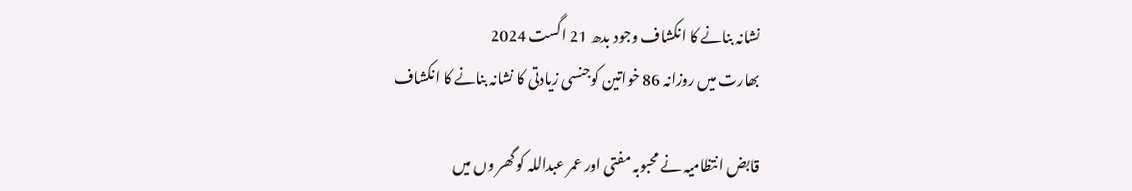نشانہ بنانے کا انکشاف وجود بدھ 21 اگست 2024
بھارت میں روزانہ 86 خواتین کوجنسی زیادتی کا نشانہ بنانے کا انکشاف

قابض انتظامیہ نے محبوبہ مفتی اور عمر عبداللہ کو گھر وں میں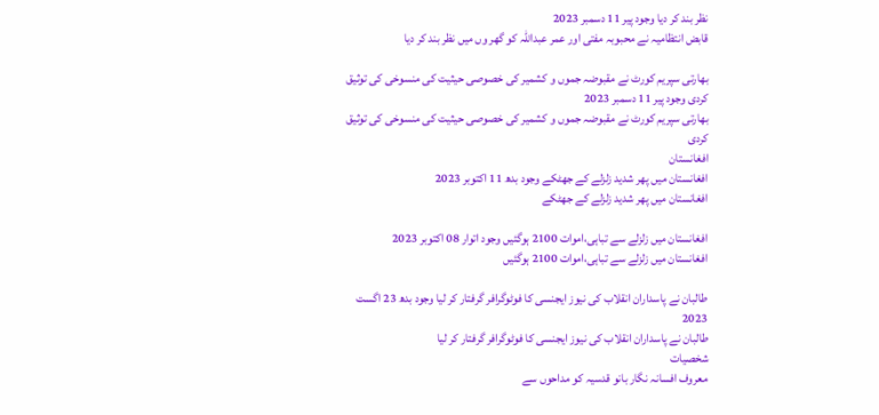نظر بند کر دیا وجود پیر 11 دسمبر 2023
قابض انتظامیہ نے محبوبہ مفتی اور عمر عبداللہ کو گھر وں میں نظر بند کر دیا

بھارتی سپریم کورٹ نے مقبوضہ جموں و کشمیر کی خصوصی حیثیت کی منسوخی کی توثیق کردی وجود پیر 11 دسمبر 2023
بھارتی سپریم کورٹ نے مقبوضہ جموں و کشمیر کی خصوصی حیثیت کی منسوخی کی توثیق کردی
افغانستان
افغانستان میں پھر شدید زلزلے کے جھٹکے وجود بدھ 11 اکتوبر 2023
افغانستان میں پھر شدید زلزلے کے جھٹکے

افغانستان میں زلزلے سے تباہی،اموات 2100 ہوگئیں وجود اتوار 08 اکتوبر 2023
افغانستان میں زلزلے سے تباہی،اموات 2100 ہوگئیں

طالبان نے پاسداران انقلاب کی نیوز ایجنسی کا فوٹوگرافر گرفتار کر لیا وجود بدھ 23 اگست 2023
طالبان نے پاسداران انقلاب کی نیوز ایجنسی کا فوٹوگرافر گرفتار کر لیا
شخصیات
معروف افسانہ نگار بانو قدسیہ کو مداحوں سے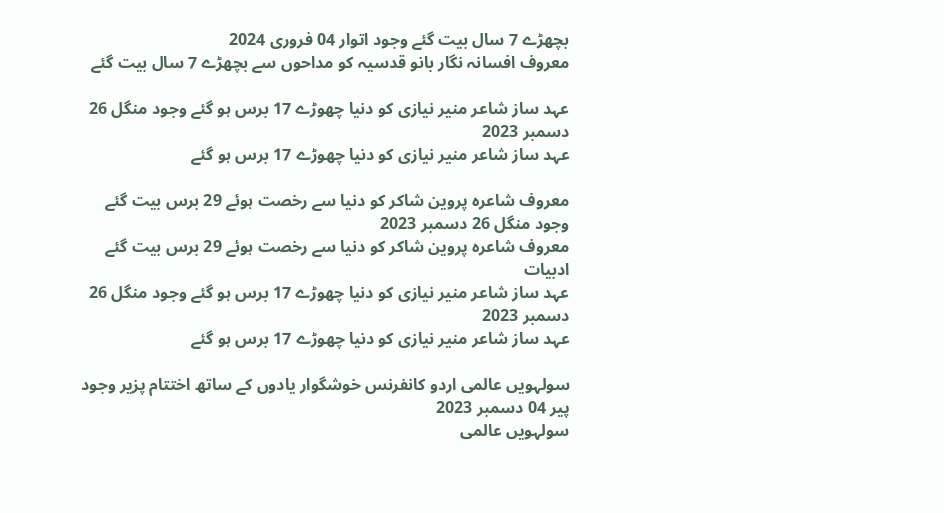بچھڑے 7 سال بیت گئے وجود اتوار 04 فروری 2024
معروف افسانہ نگار بانو قدسیہ کو مداحوں سے بچھڑے 7 سال بیت گئے

عہد ساز شاعر منیر نیازی کو دنیا چھوڑے 17 برس ہو گئے وجود منگل 26 دسمبر 2023
عہد ساز شاعر منیر نیازی کو دنیا چھوڑے 17 برس ہو گئے

معروف شاعرہ پروین شاکر کو دنیا سے رخصت ہوئے 29 برس بیت گئے وجود منگل 26 دسمبر 2023
معروف شاعرہ پروین شاکر کو دنیا سے رخصت ہوئے 29 برس بیت گئے
ادبیات
عہد ساز شاعر منیر نیازی کو دنیا چھوڑے 17 برس ہو گئے وجود منگل 26 دسمبر 2023
عہد ساز شاعر منیر نیازی کو دنیا چھوڑے 17 برس ہو گئے

سولہویں عالمی اردو کانفرنس خوشگوار یادوں کے ساتھ اختتام پزیر وجود پیر 04 دسمبر 2023
سولہویں عالمی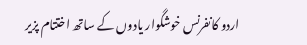اردو کانفرنس خوشگوار یادوں کے ساتھ اختتام پزیر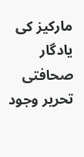مارکیز کی یادگار صحافتی تحریر وجود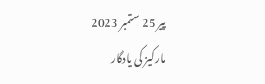پیر 25 ستمبر 2023
مارکیز کی یادگار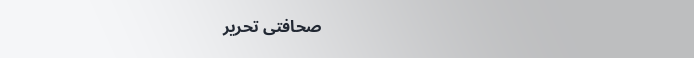صحافتی تحریر